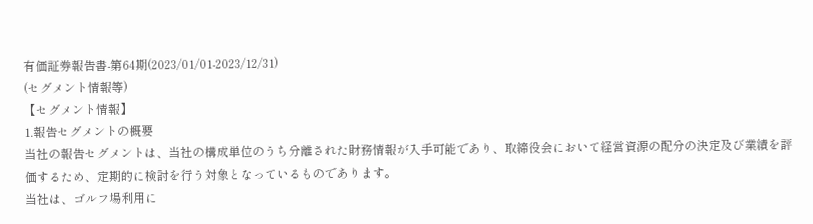有価証券報告書-第64期(2023/01/01-2023/12/31)
(セグメント情報等)
【セグメント情報】
1.報告セグメントの概要
当社の報告セグメントは、当社の構成単位のうち分離された財務情報が入手可能であり、取締役会において経営資源の配分の決定及び業績を評価するため、定期的に検討を行う対象となっているものであります。
当社は、ゴルフ場利用に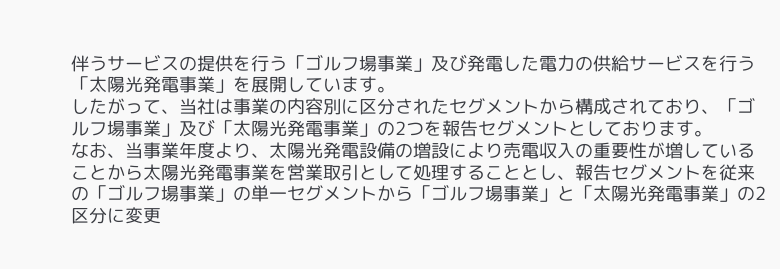伴うサービスの提供を行う「ゴルフ場事業」及び発電した電力の供給サービスを行う「太陽光発電事業」を展開しています。
したがって、当社は事業の内容別に区分されたセグメントから構成されており、「ゴルフ場事業」及び「太陽光発電事業」の2つを報告セグメントとしております。
なお、当事業年度より、太陽光発電設備の増設により売電収入の重要性が増していることから太陽光発電事業を営業取引として処理することとし、報告セグメントを従来の「ゴルフ場事業」の単一セグメントから「ゴルフ場事業」と「太陽光発電事業」の2区分に変更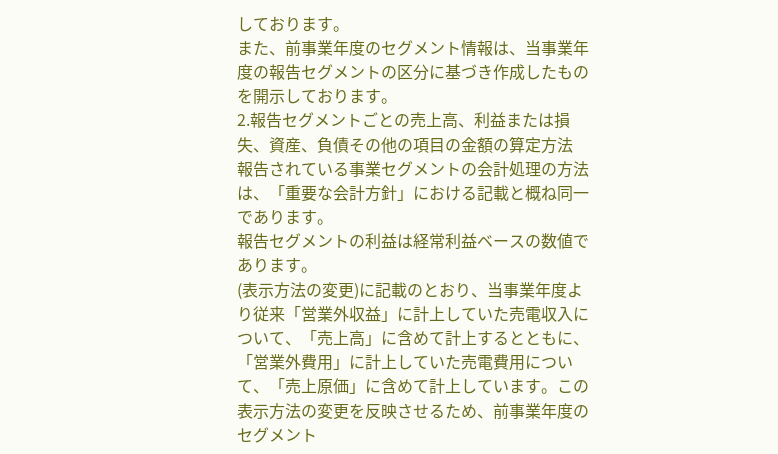しております。
また、前事業年度のセグメント情報は、当事業年度の報告セグメントの区分に基づき作成したものを開示しております。
2.報告セグメントごとの売上高、利益または損失、資産、負債その他の項目の金額の算定方法
報告されている事業セグメントの会計処理の方法は、「重要な会計方針」における記載と概ね同一であります。
報告セグメントの利益は経常利益ベースの数値であります。
(表示方法の変更)に記載のとおり、当事業年度より従来「営業外収益」に計上していた売電収入について、「売上高」に含めて計上するとともに、「営業外費用」に計上していた売電費用について、「売上原価」に含めて計上しています。この表示方法の変更を反映させるため、前事業年度のセグメント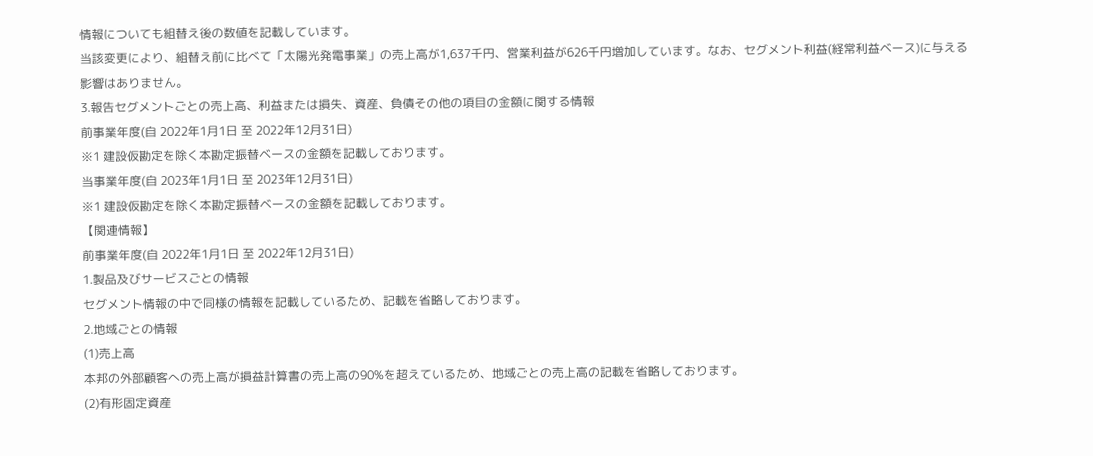情報についても組替え後の数値を記載しています。
当該変更により、組替え前に比べて「太陽光発電事業」の売上高が1,637千円、営業利益が626千円増加しています。なお、セグメント利益(経常利益ベース)に与える影響はありません。
3.報告セグメントごとの売上高、利益または損失、資産、負債その他の項目の金額に関する情報
前事業年度(自 2022年1月1日 至 2022年12月31日)
※1 建設仮勘定を除く本勘定振替ベースの金額を記載しております。
当事業年度(自 2023年1月1日 至 2023年12月31日)
※1 建設仮勘定を除く本勘定振替ベースの金額を記載しております。
【関連情報】
前事業年度(自 2022年1月1日 至 2022年12月31日)
1.製品及びサービスごとの情報
セグメント情報の中で同様の情報を記載しているため、記載を省略しております。
2.地域ごとの情報
(1)売上高
本邦の外部顧客への売上高が損益計算書の売上高の90%を超えているため、地域ごとの売上高の記載を省略しております。
(2)有形固定資産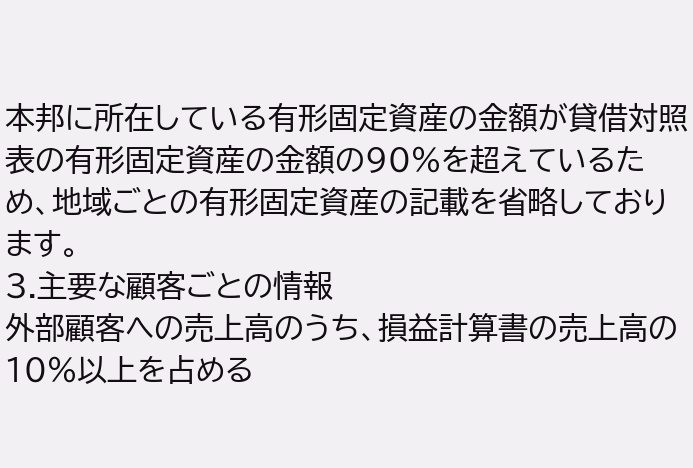本邦に所在している有形固定資産の金額が貸借対照表の有形固定資産の金額の90%を超えているため、地域ごとの有形固定資産の記載を省略しております。
3.主要な顧客ごとの情報
外部顧客への売上高のうち、損益計算書の売上高の10%以上を占める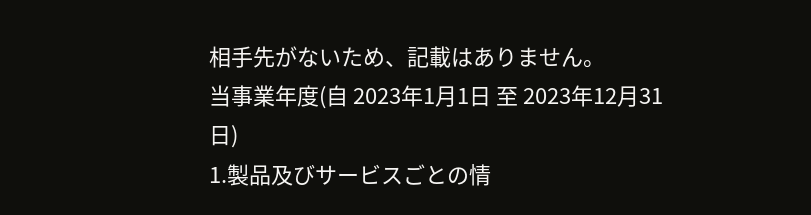相手先がないため、記載はありません。
当事業年度(自 2023年1月1日 至 2023年12月31日)
1.製品及びサービスごとの情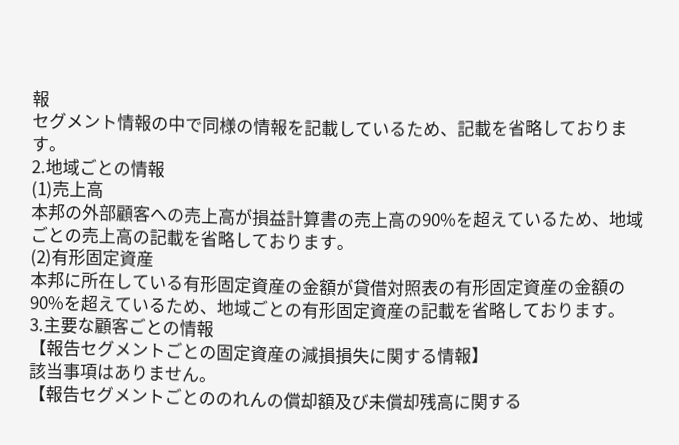報
セグメント情報の中で同様の情報を記載しているため、記載を省略しております。
2.地域ごとの情報
(1)売上高
本邦の外部顧客への売上高が損益計算書の売上高の90%を超えているため、地域ごとの売上高の記載を省略しております。
(2)有形固定資産
本邦に所在している有形固定資産の金額が貸借対照表の有形固定資産の金額の90%を超えているため、地域ごとの有形固定資産の記載を省略しております。
3.主要な顧客ごとの情報
【報告セグメントごとの固定資産の減損損失に関する情報】
該当事項はありません。
【報告セグメントごとののれんの償却額及び未償却残高に関する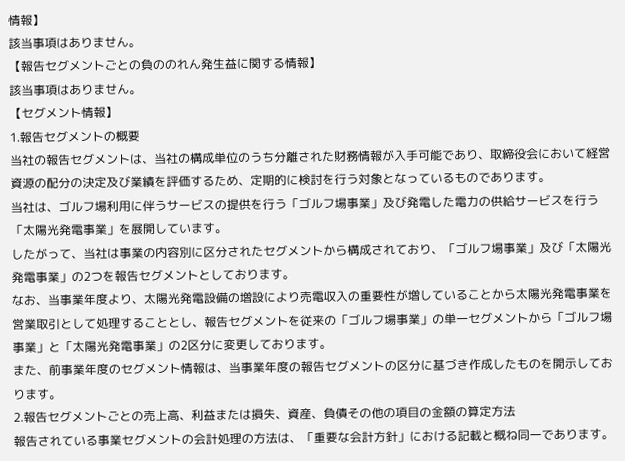情報】
該当事項はありません。
【報告セグメントごとの負ののれん発生益に関する情報】
該当事項はありません。
【セグメント情報】
1.報告セグメントの概要
当社の報告セグメントは、当社の構成単位のうち分離された財務情報が入手可能であり、取締役会において経営資源の配分の決定及び業績を評価するため、定期的に検討を行う対象となっているものであります。
当社は、ゴルフ場利用に伴うサービスの提供を行う「ゴルフ場事業」及び発電した電力の供給サービスを行う「太陽光発電事業」を展開しています。
したがって、当社は事業の内容別に区分されたセグメントから構成されており、「ゴルフ場事業」及び「太陽光発電事業」の2つを報告セグメントとしております。
なお、当事業年度より、太陽光発電設備の増設により売電収入の重要性が増していることから太陽光発電事業を営業取引として処理することとし、報告セグメントを従来の「ゴルフ場事業」の単一セグメントから「ゴルフ場事業」と「太陽光発電事業」の2区分に変更しております。
また、前事業年度のセグメント情報は、当事業年度の報告セグメントの区分に基づき作成したものを開示しております。
2.報告セグメントごとの売上高、利益または損失、資産、負債その他の項目の金額の算定方法
報告されている事業セグメントの会計処理の方法は、「重要な会計方針」における記載と概ね同一であります。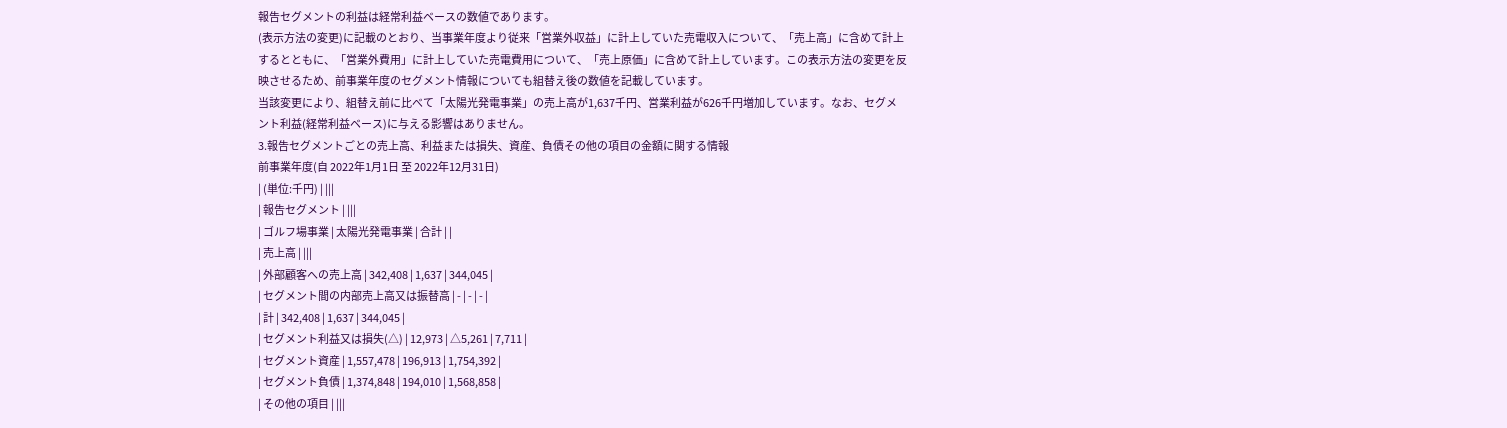報告セグメントの利益は経常利益ベースの数値であります。
(表示方法の変更)に記載のとおり、当事業年度より従来「営業外収益」に計上していた売電収入について、「売上高」に含めて計上するとともに、「営業外費用」に計上していた売電費用について、「売上原価」に含めて計上しています。この表示方法の変更を反映させるため、前事業年度のセグメント情報についても組替え後の数値を記載しています。
当該変更により、組替え前に比べて「太陽光発電事業」の売上高が1,637千円、営業利益が626千円増加しています。なお、セグメント利益(経常利益ベース)に与える影響はありません。
3.報告セグメントごとの売上高、利益または損失、資産、負債その他の項目の金額に関する情報
前事業年度(自 2022年1月1日 至 2022年12月31日)
| (単位:千円) | |||
| 報告セグメント | |||
| ゴルフ場事業 | 太陽光発電事業 | 合計 | |
| 売上高 | |||
| 外部顧客への売上高 | 342,408 | 1,637 | 344,045 |
| セグメント間の内部売上高又は振替高 | - | - | - |
| 計 | 342,408 | 1,637 | 344,045 |
| セグメント利益又は損失(△) | 12,973 | △5,261 | 7,711 |
| セグメント資産 | 1,557,478 | 196,913 | 1,754,392 |
| セグメント負債 | 1,374,848 | 194,010 | 1,568,858 |
| その他の項目 | |||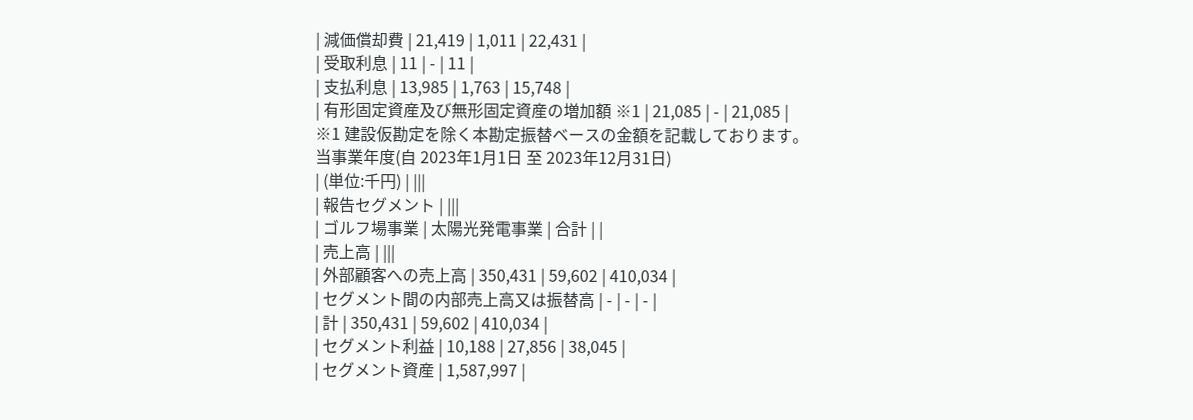| 減価償却費 | 21,419 | 1,011 | 22,431 |
| 受取利息 | 11 | - | 11 |
| 支払利息 | 13,985 | 1,763 | 15,748 |
| 有形固定資産及び無形固定資産の増加額 ※1 | 21,085 | - | 21,085 |
※1 建設仮勘定を除く本勘定振替ベースの金額を記載しております。
当事業年度(自 2023年1月1日 至 2023年12月31日)
| (単位:千円) | |||
| 報告セグメント | |||
| ゴルフ場事業 | 太陽光発電事業 | 合計 | |
| 売上高 | |||
| 外部顧客への売上高 | 350,431 | 59,602 | 410,034 |
| セグメント間の内部売上高又は振替高 | - | - | - |
| 計 | 350,431 | 59,602 | 410,034 |
| セグメント利益 | 10,188 | 27,856 | 38,045 |
| セグメント資産 | 1,587,997 |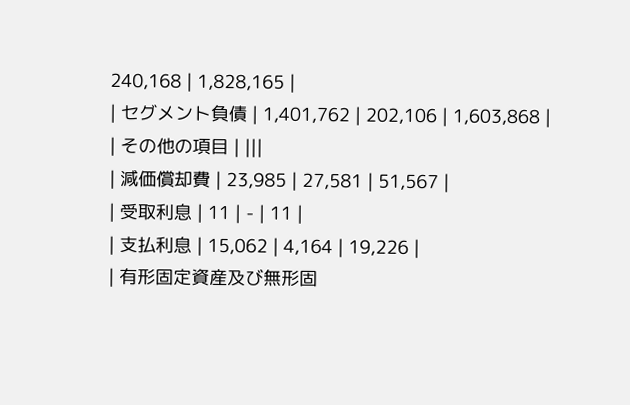240,168 | 1,828,165 |
| セグメント負債 | 1,401,762 | 202,106 | 1,603,868 |
| その他の項目 | |||
| 減価償却費 | 23,985 | 27,581 | 51,567 |
| 受取利息 | 11 | - | 11 |
| 支払利息 | 15,062 | 4,164 | 19,226 |
| 有形固定資産及び無形固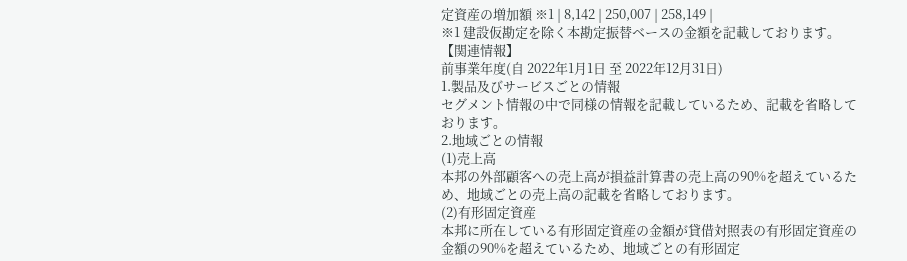定資産の増加額 ※1 | 8,142 | 250,007 | 258,149 |
※1 建設仮勘定を除く本勘定振替ベースの金額を記載しております。
【関連情報】
前事業年度(自 2022年1月1日 至 2022年12月31日)
1.製品及びサービスごとの情報
セグメント情報の中で同様の情報を記載しているため、記載を省略しております。
2.地域ごとの情報
(1)売上高
本邦の外部顧客への売上高が損益計算書の売上高の90%を超えているため、地域ごとの売上高の記載を省略しております。
(2)有形固定資産
本邦に所在している有形固定資産の金額が貸借対照表の有形固定資産の金額の90%を超えているため、地域ごとの有形固定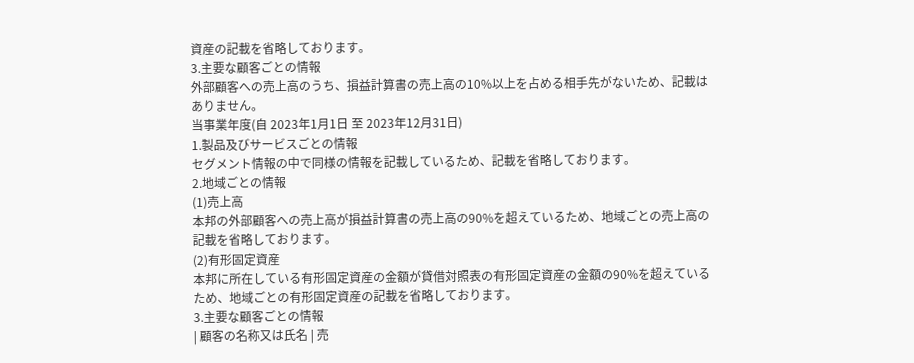資産の記載を省略しております。
3.主要な顧客ごとの情報
外部顧客への売上高のうち、損益計算書の売上高の10%以上を占める相手先がないため、記載はありません。
当事業年度(自 2023年1月1日 至 2023年12月31日)
1.製品及びサービスごとの情報
セグメント情報の中で同様の情報を記載しているため、記載を省略しております。
2.地域ごとの情報
(1)売上高
本邦の外部顧客への売上高が損益計算書の売上高の90%を超えているため、地域ごとの売上高の記載を省略しております。
(2)有形固定資産
本邦に所在している有形固定資産の金額が貸借対照表の有形固定資産の金額の90%を超えているため、地域ごとの有形固定資産の記載を省略しております。
3.主要な顧客ごとの情報
| 顧客の名称又は氏名 | 売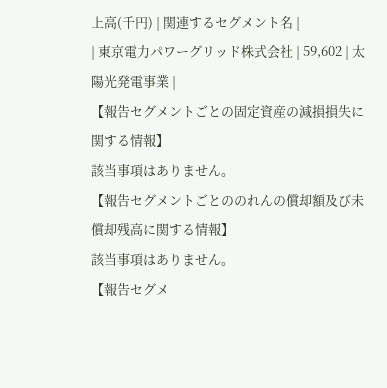上高(千円) | 関連するセグメント名 |
| 東京電力パワーグリッド株式会社 | 59,602 | 太陽光発電事業 |
【報告セグメントごとの固定資産の減損損失に関する情報】
該当事項はありません。
【報告セグメントごとののれんの償却額及び未償却残高に関する情報】
該当事項はありません。
【報告セグメ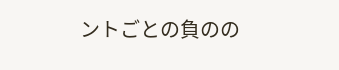ントごとの負のの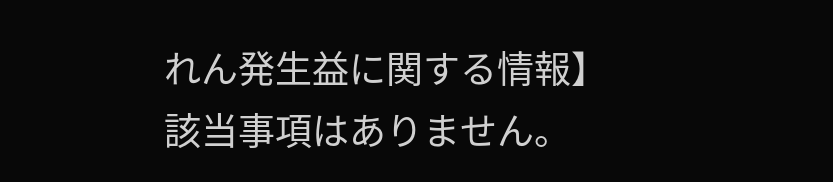れん発生益に関する情報】
該当事項はありません。